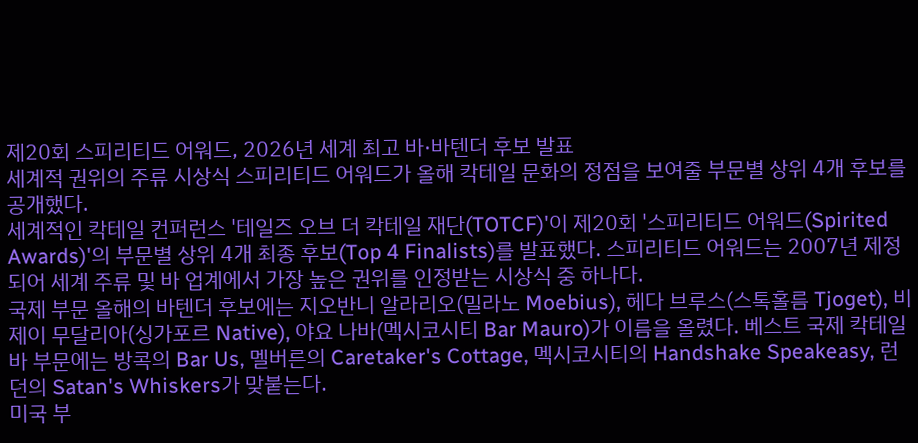제20회 스피리티드 어워드, 2026년 세계 최고 바·바텐더 후보 발표
세계적 권위의 주류 시상식 스피리티드 어워드가 올해 칵테일 문화의 정점을 보여줄 부문별 상위 4개 후보를 공개했다.
세계적인 칵테일 컨퍼런스 '테일즈 오브 더 칵테일 재단(TOTCF)'이 제20회 '스피리티드 어워드(Spirited Awards)'의 부문별 상위 4개 최종 후보(Top 4 Finalists)를 발표했다. 스피리티드 어워드는 2007년 제정되어 세계 주류 및 바 업계에서 가장 높은 권위를 인정받는 시상식 중 하나다.
국제 부문 올해의 바텐더 후보에는 지오반니 알라리오(밀라노 Moebius), 헤다 브루스(스톡홀름 Tjoget), 비제이 무달리아(싱가포르 Native), 야요 나바(멕시코시티 Bar Mauro)가 이름을 올렸다. 베스트 국제 칵테일 바 부문에는 방콕의 Bar Us, 멜버른의 Caretaker's Cottage, 멕시코시티의 Handshake Speakeasy, 런던의 Satan's Whiskers가 맞붙는다.
미국 부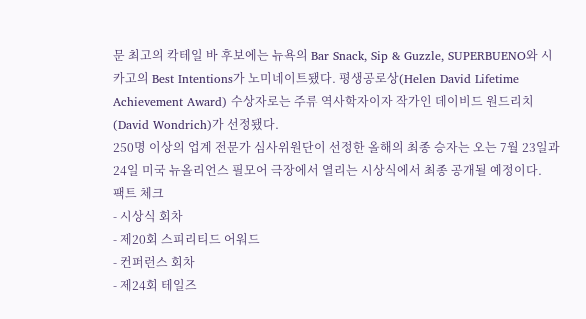문 최고의 칵테일 바 후보에는 뉴욕의 Bar Snack, Sip & Guzzle, SUPERBUENO와 시카고의 Best Intentions가 노미네이트됐다. 평생공로상(Helen David Lifetime Achievement Award) 수상자로는 주류 역사학자이자 작가인 데이비드 원드리치(David Wondrich)가 선정됐다.
250명 이상의 업계 전문가 심사위원단이 선정한 올해의 최종 승자는 오는 7월 23일과 24일 미국 뉴올리언스 필모어 극장에서 열리는 시상식에서 최종 공개될 예정이다.
팩트 체크
- 시상식 회차
- 제20회 스피리티드 어워드
- 컨퍼런스 회차
- 제24회 테일즈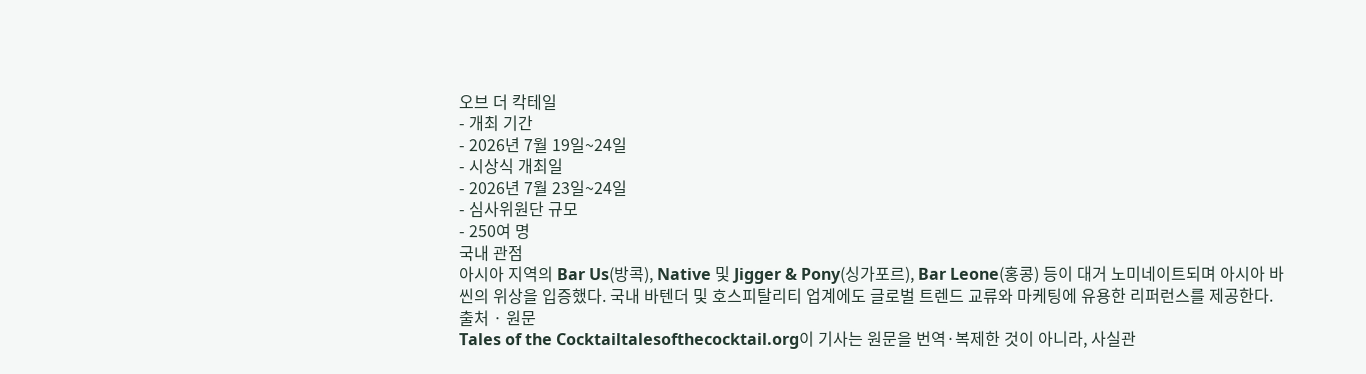오브 더 칵테일
- 개최 기간
- 2026년 7월 19일~24일
- 시상식 개최일
- 2026년 7월 23일~24일
- 심사위원단 규모
- 250여 명
국내 관점
아시아 지역의 Bar Us(방콕), Native 및 Jigger & Pony(싱가포르), Bar Leone(홍콩) 등이 대거 노미네이트되며 아시아 바 씬의 위상을 입증했다. 국내 바텐더 및 호스피탈리티 업계에도 글로벌 트렌드 교류와 마케팅에 유용한 리퍼런스를 제공한다.
출처 · 원문
Tales of the Cocktailtalesofthecocktail.org이 기사는 원문을 번역·복제한 것이 아니라, 사실관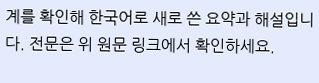계를 확인해 한국어로 새로 쓴 요약과 해설입니다. 전문은 위 원문 링크에서 확인하세요.